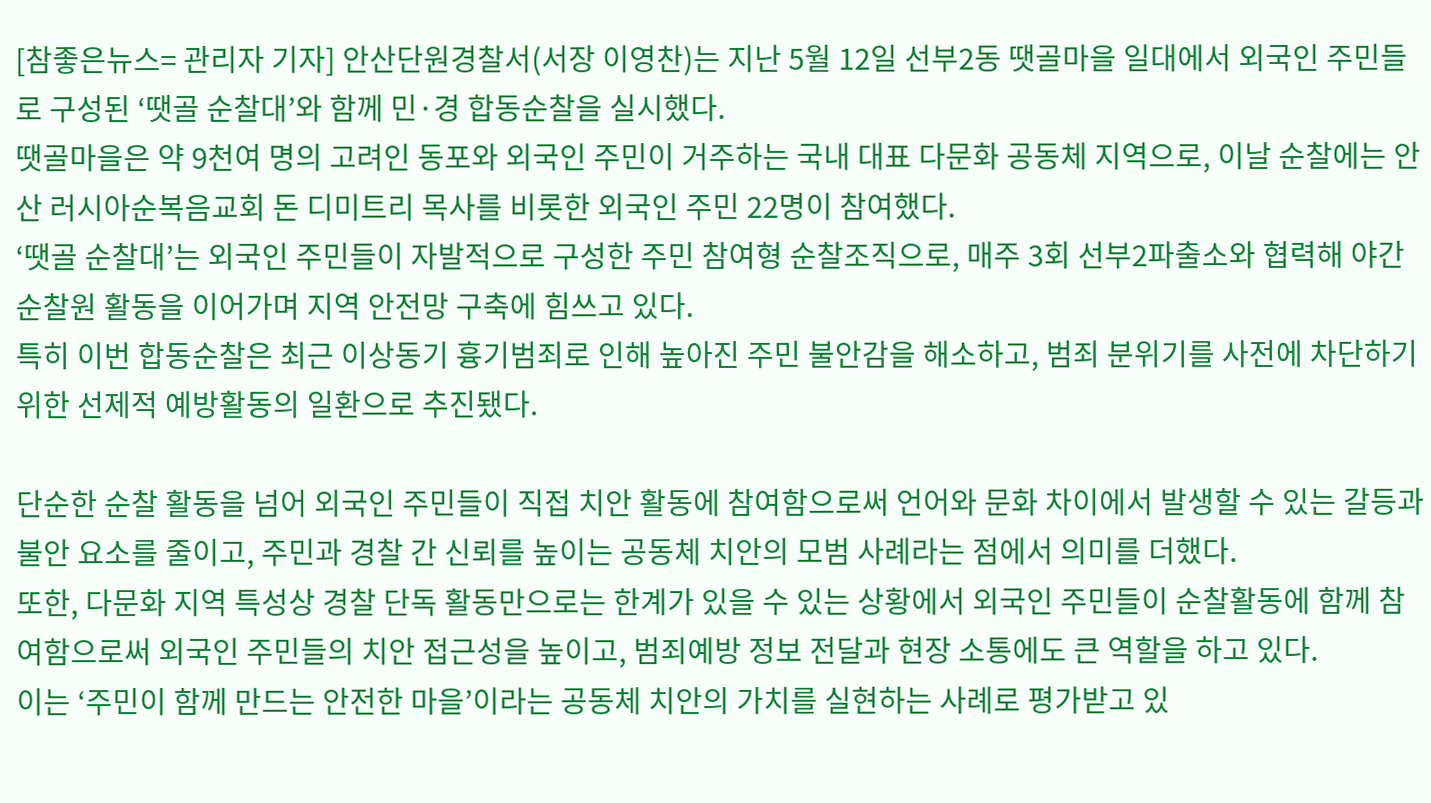[참좋은뉴스= 관리자 기자] 안산단원경찰서(서장 이영찬)는 지난 5월 12일 선부2동 땟골마을 일대에서 외국인 주민들로 구성된 ‘땟골 순찰대’와 함께 민·경 합동순찰을 실시했다.
땟골마을은 약 9천여 명의 고려인 동포와 외국인 주민이 거주하는 국내 대표 다문화 공동체 지역으로, 이날 순찰에는 안산 러시아순복음교회 돈 디미트리 목사를 비롯한 외국인 주민 22명이 참여했다.
‘땟골 순찰대’는 외국인 주민들이 자발적으로 구성한 주민 참여형 순찰조직으로, 매주 3회 선부2파출소와 협력해 야간 순찰원 활동을 이어가며 지역 안전망 구축에 힘쓰고 있다.
특히 이번 합동순찰은 최근 이상동기 흉기범죄로 인해 높아진 주민 불안감을 해소하고, 범죄 분위기를 사전에 차단하기 위한 선제적 예방활동의 일환으로 추진됐다.

단순한 순찰 활동을 넘어 외국인 주민들이 직접 치안 활동에 참여함으로써 언어와 문화 차이에서 발생할 수 있는 갈등과 불안 요소를 줄이고, 주민과 경찰 간 신뢰를 높이는 공동체 치안의 모범 사례라는 점에서 의미를 더했다.
또한, 다문화 지역 특성상 경찰 단독 활동만으로는 한계가 있을 수 있는 상황에서 외국인 주민들이 순찰활동에 함께 참여함으로써 외국인 주민들의 치안 접근성을 높이고, 범죄예방 정보 전달과 현장 소통에도 큰 역할을 하고 있다.
이는 ‘주민이 함께 만드는 안전한 마을’이라는 공동체 치안의 가치를 실현하는 사례로 평가받고 있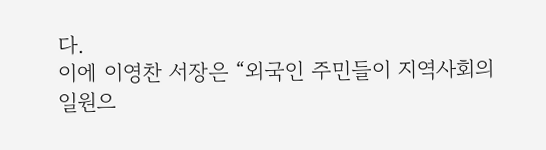다.
이에 이영찬 서장은 “외국인 주민들이 지역사회의 일원으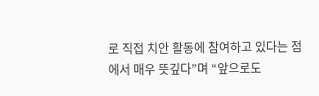로 직접 치안 활동에 참여하고 있다는 점에서 매우 뜻깊다”며 “앞으로도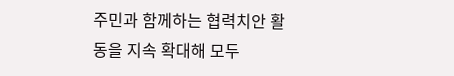주민과 함께하는 협력치안 활동을 지속 확대해 모두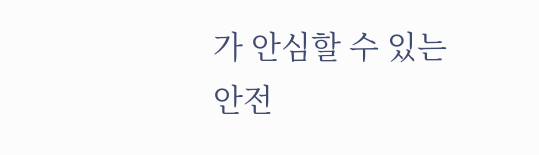가 안심할 수 있는 안전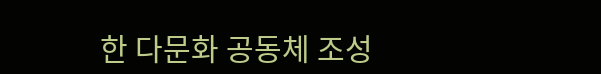한 다문화 공동체 조성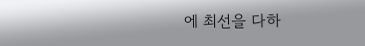에 최선을 다하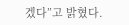겠다”고 밝혔다.